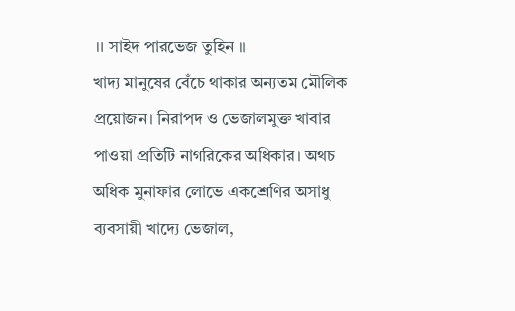॥ সাইদ পারভেজ তুহিন ॥
খাদ্য মানুষের বেঁচে থাকার অন্যতম মৌলিক প্রয়োজন। নিরাপদ ও ভেজালমুক্ত খাবার পাওয়া প্রতিটি নাগরিকের অধিকার। অথচ অধিক মুনাফার লোভে একশ্রেণির অসাধু ব্যবসায়ী খাদ্যে ভেজাল,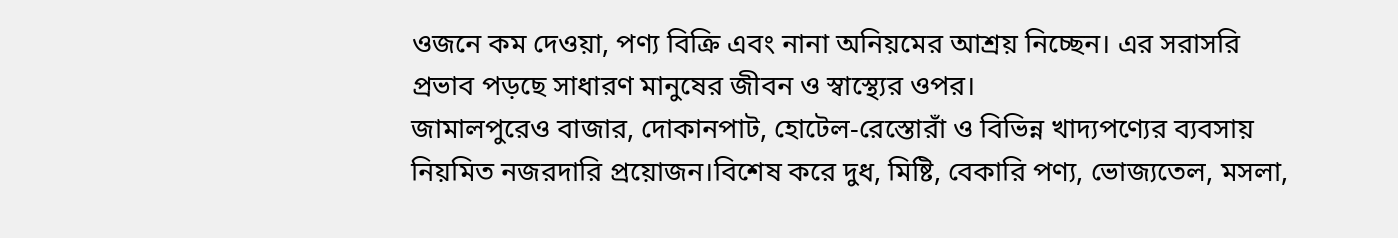ওজনে কম দেওয়া, পণ্য বিক্রি এবং নানা অনিয়মের আশ্রয় নিচ্ছেন। এর সরাসরি প্রভাব পড়ছে সাধারণ মানুষের জীবন ও স্বাস্থ্যের ওপর।
জামালপুরেও বাজার, দোকানপাট, হোটেল-রেস্তোরাঁ ও বিভিন্ন খাদ্যপণ্যের ব্যবসায় নিয়মিত নজরদারি প্রয়োজন।বিশেষ করে দুধ, মিষ্টি, বেকারি পণ্য, ভোজ্যতেল, মসলা,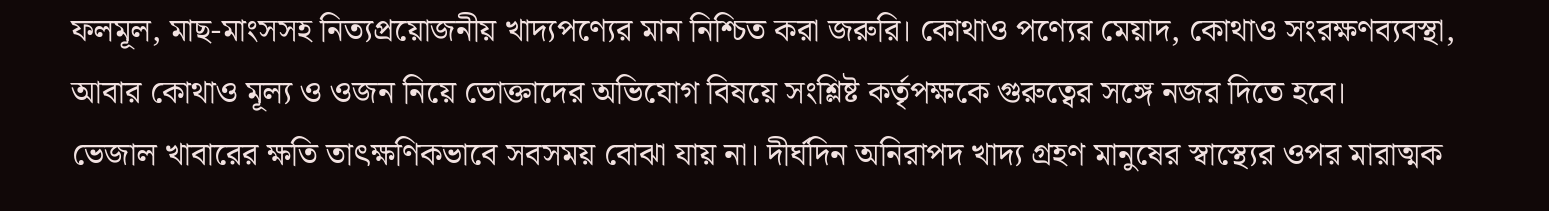ফলমূল, মাছ-মাংসসহ নিত্যপ্রয়োজনীয় খাদ্যপণ্যের মান নিশ্চিত করা জরুরি। কোথাও পণ্যের মেয়াদ, কোথাও সংরক্ষণব্যবস্থা, আবার কোথাও মূল্য ও ওজন নিয়ে ভোক্তাদের অভিযোগ বিষয়ে সংশ্লিষ্ট কর্তৃপক্ষকে গুরুত্বের সঙ্গে নজর দিতে হবে।
ভেজাল খাবারের ক্ষতি তাৎক্ষণিকভাবে সবসময় বোঝা যায় না। দীর্ঘদিন অনিরাপদ খাদ্য গ্রহণ মানুষের স্বাস্থ্যের ওপর মারাত্মক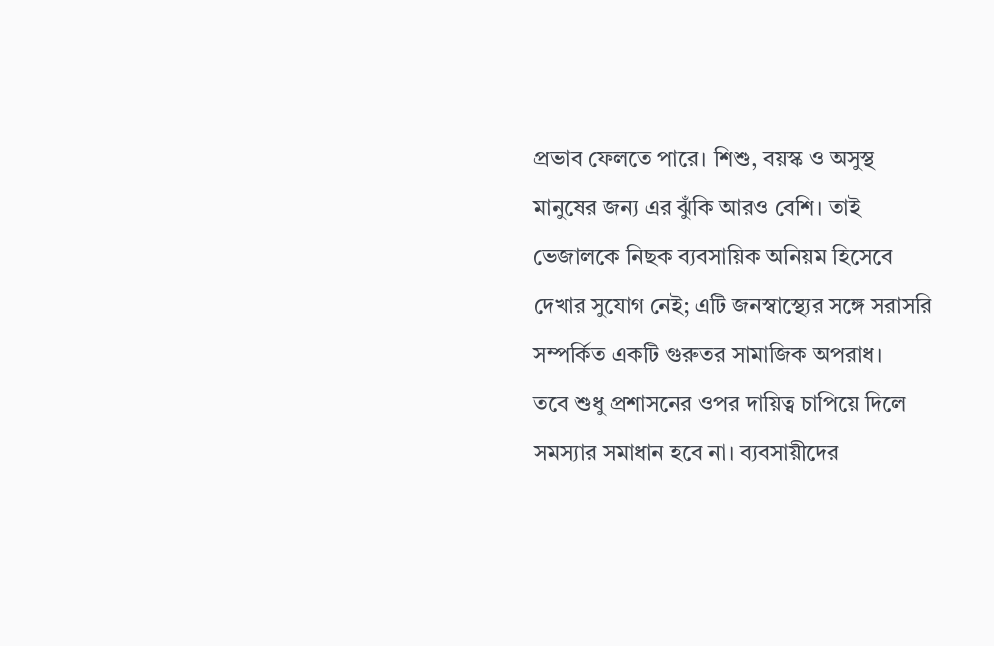প্রভাব ফেলতে পারে। শিশু, বয়স্ক ও অসুস্থ মানুষের জন্য এর ঝুঁকি আরও বেশি। তাই ভেজালকে নিছক ব্যবসায়িক অনিয়ম হিসেবে দেখার সুযোগ নেই; এটি জনস্বাস্থ্যের সঙ্গে সরাসরি সম্পর্কিত একটি গুরুতর সামাজিক অপরাধ।
তবে শুধু প্রশাসনের ওপর দায়িত্ব চাপিয়ে দিলে সমস্যার সমাধান হবে না। ব্যবসায়ীদের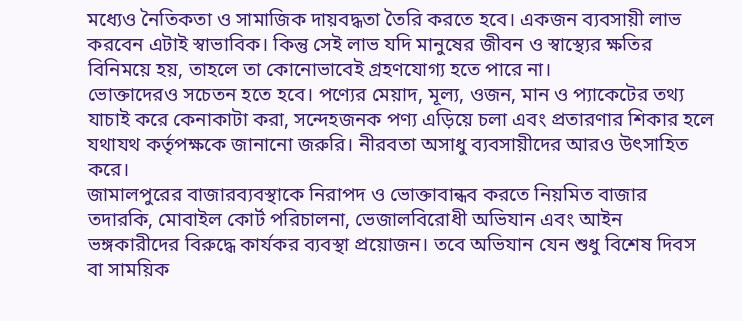মধ্যেও নৈতিকতা ও সামাজিক দায়বদ্ধতা তৈরি করতে হবে। একজন ব্যবসায়ী লাভ করবেন এটাই স্বাভাবিক। কিন্তু সেই লাভ যদি মানুষের জীবন ও স্বাস্থ্যের ক্ষতির বিনিময়ে হয়, তাহলে তা কোনোভাবেই গ্রহণযোগ্য হতে পারে না।
ভোক্তাদেরও সচেতন হতে হবে। পণ্যের মেয়াদ, মূল্য, ওজন, মান ও প্যাকেটের তথ্য যাচাই করে কেনাকাটা করা, সন্দেহজনক পণ্য এড়িয়ে চলা এবং প্রতারণার শিকার হলে যথাযথ কর্তৃপক্ষকে জানানো জরুরি। নীরবতা অসাধু ব্যবসায়ীদের আরও উৎসাহিত করে।
জামালপুরের বাজারব্যবস্থাকে নিরাপদ ও ভোক্তাবান্ধব করতে নিয়মিত বাজার তদারকি, মোবাইল কোর্ট পরিচালনা, ভেজালবিরোধী অভিযান এবং আইন ভঙ্গকারীদের বিরুদ্ধে কার্যকর ব্যবস্থা প্রয়োজন। তবে অভিযান যেন শুধু বিশেষ দিবস বা সাময়িক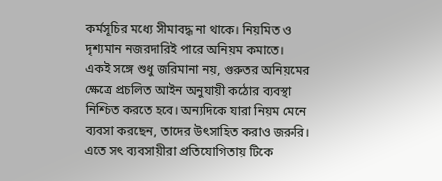কর্মসূচির মধ্যে সীমাবদ্ধ না থাকে। নিয়মিত ও দৃশ্যমান নজরদারিই পারে অনিয়ম কমাতে।
একই সঙ্গে শুধু জরিমানা নয়, গুরুতর অনিয়মের ক্ষেত্রে প্রচলিত আইন অনুযায়ী কঠোর ব্যবস্থা নিশ্চিত করতে হবে। অন্যদিকে যারা নিয়ম মেনে ব্যবসা করছেন, তাদের উৎসাহিত করাও জরুরি। এতে সৎ ব্যবসায়ীরা প্রতিযোগিতায় টিকে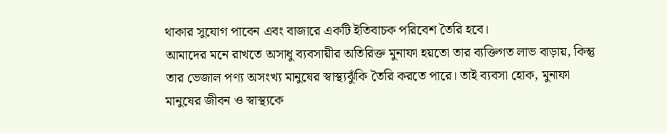থাকার সুযোগ পাবেন এবং বাজারে একটি ইতিবাচক পরিবেশ তৈরি হবে।
আমাদের মনে রাখতে অসাধু ব্যবসায়ীর অতিরিক্ত মুনাফা হয়তো তার ব্যক্তিগত লাভ বাড়ায়, কিন্তু তার ভেজাল পণ্য অসংখ্য মানুষের স্বাস্থ্যঝুঁকি তৈরি করতে পারে। তাই ব্যবসা হোক, মুনাফা মানুষের জীবন ও স্বাস্থ্যকে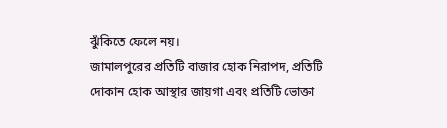ঝুঁকিতে ফেলে নয়।
জামালপুরের প্রতিটি বাজার হোক নিরাপদ, প্রতিটি দোকান হোক আস্থার জায়গা এবং প্রতিটি ভোক্তা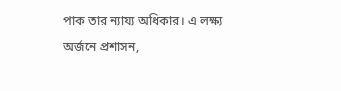পাক তার ন্যায্য অধিকার। এ লক্ষ্য অর্জনে প্রশাসন,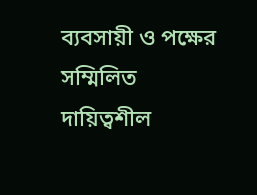ব্যবসায়ী ও পক্ষের সম্মিলিত দায়িত্বশীল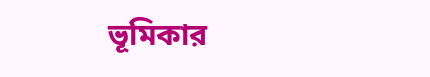ভূমিকার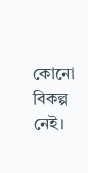কোনো বিকল্প নেই।